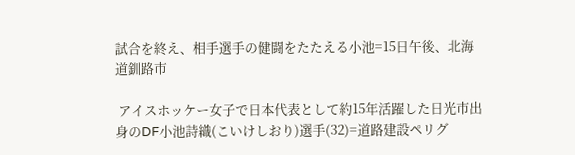試合を終え、相手選手の健闘をたたえる小池=15日午後、北海道釧路市

 アイスホッケー女子で日本代表として約15年活躍した日光市出身のDF小池詩織(こいけしおり)選手(32)=道路建設ペリグ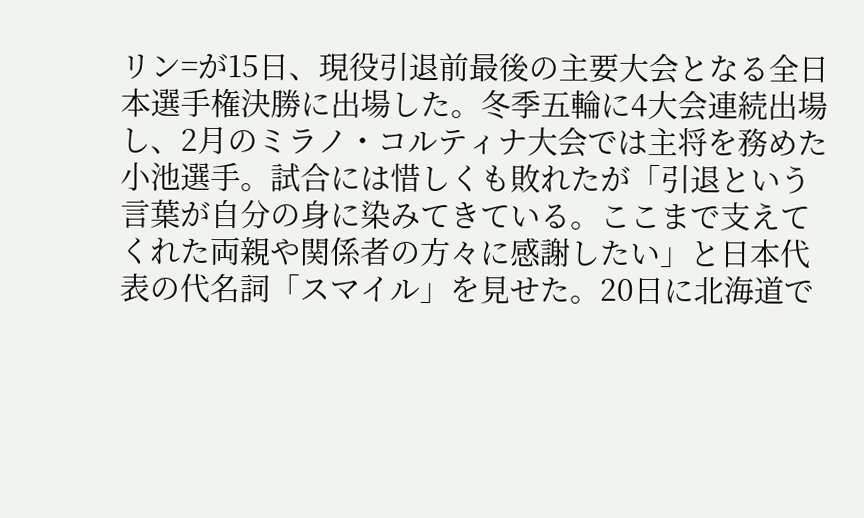リン=が15日、現役引退前最後の主要大会となる全日本選手権決勝に出場した。冬季五輪に4大会連続出場し、2月のミラノ・コルティナ大会では主将を務めた小池選手。試合には惜しくも敗れたが「引退という言葉が自分の身に染みてきている。ここまで支えてくれた両親や関係者の方々に感謝したい」と日本代表の代名詞「スマイル」を見せた。20日に北海道で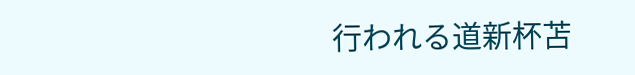行われる道新杯苫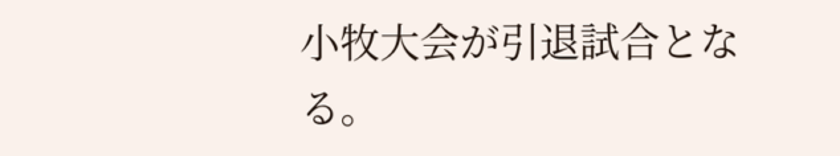小牧大会が引退試合となる。